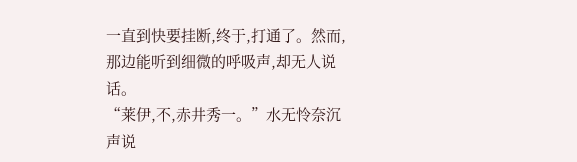一直到快要挂断,终于,打通了。然而,那边能听到细微的呼吸声,却无人说话。
“莱伊,不,赤井秀一。”水无怜奈沉声说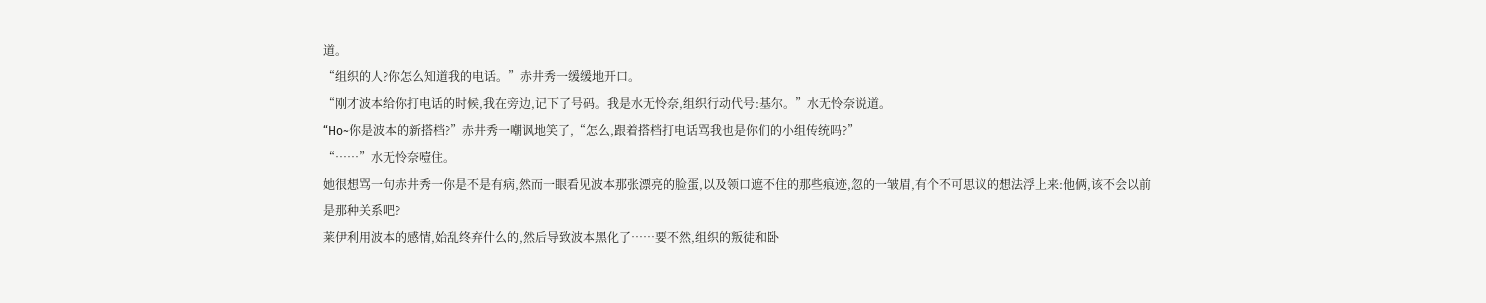道。
“组织的人?你怎么知道我的电话。”赤井秀一缓缓地开口。
“刚才波本给你打电话的时候,我在旁边,记下了号码。我是水无怜奈,组织行动代号:基尔。”水无怜奈说道。
“Ho~你是波本的新搭档?”赤井秀一嘲讽地笑了,“怎么,跟着搭档打电话骂我也是你们的小组传统吗?”
“……”水无怜奈噎住。
她很想骂一句赤井秀一你是不是有病,然而一眼看见波本那张漂亮的脸蛋,以及领口遮不住的那些痕迹,忽的一皱眉,有个不可思议的想法浮上来:他俩,该不会以前是那种关系吧?
莱伊利用波本的感情,始乱终弃什么的,然后导致波本黑化了……要不然,组织的叛徒和卧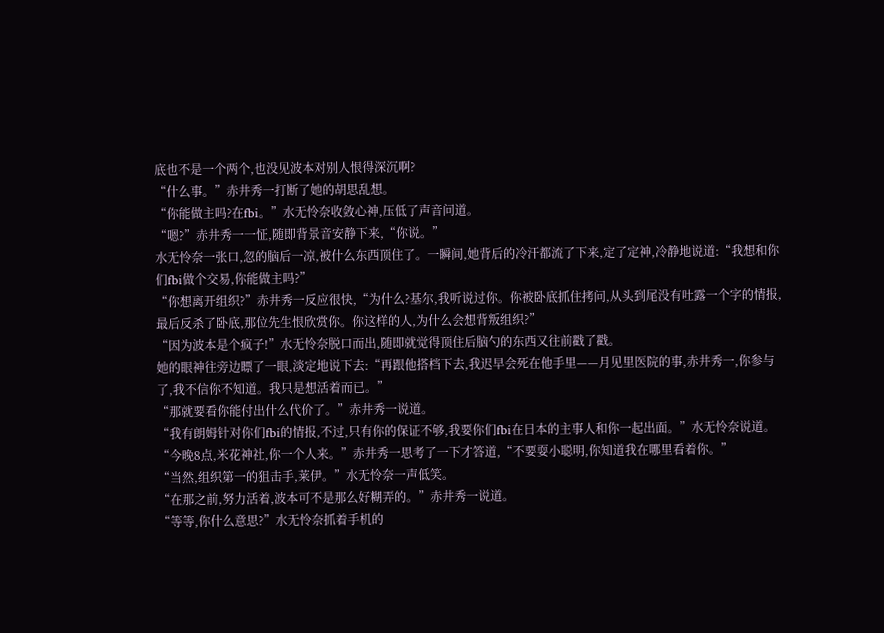底也不是一个两个,也没见波本对别人恨得深沉啊?
“什么事。”赤井秀一打断了她的胡思乱想。
“你能做主吗?在fbi。”水无怜奈收敛心神,压低了声音问道。
“嗯?”赤井秀一一怔,随即背景音安静下来,“你说。”
水无怜奈一张口,忽的脑后一凉,被什么东西顶住了。一瞬间,她背后的冷汗都流了下来,定了定神,冷静地说道:“我想和你们fbi做个交易,你能做主吗?”
“你想离开组织?”赤井秀一反应很快,“为什么?基尔,我听说过你。你被卧底抓住拷问,从头到尾没有吐露一个字的情报,最后反杀了卧底,那位先生恨欣赏你。你这样的人,为什么会想背叛组织?”
“因为波本是个疯子!”水无怜奈脱口而出,随即就觉得顶住后脑勺的东西又往前戳了戳。
她的眼神往旁边瞟了一眼,淡定地说下去:“再跟他搭档下去,我迟早会死在他手里——月见里医院的事,赤井秀一,你参与了,我不信你不知道。我只是想活着而已。”
“那就要看你能付出什么代价了。”赤井秀一说道。
“我有朗姆针对你们fbi的情报,不过,只有你的保证不够,我要你们fbi在日本的主事人和你一起出面。”水无怜奈说道。
“今晚8点,米花神社,你一个人来。”赤井秀一思考了一下才答道,“不要耍小聪明,你知道我在哪里看着你。”
“当然,组织第一的狙击手,莱伊。”水无怜奈一声低笑。
“在那之前,努力活着,波本可不是那么好糊弄的。”赤井秀一说道。
“等等,你什么意思?”水无怜奈抓着手机的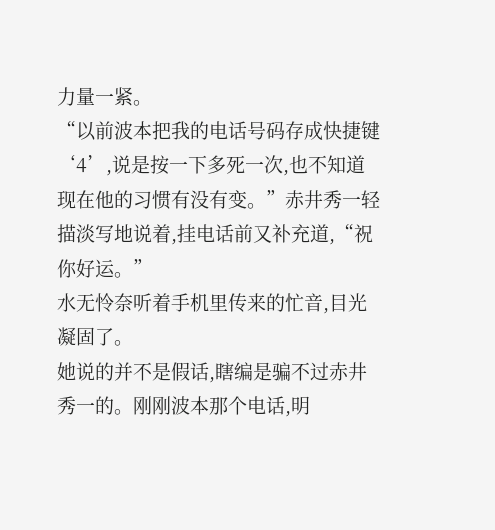力量一紧。
“以前波本把我的电话号码存成快捷键‘4’,说是按一下多死一次,也不知道现在他的习惯有没有变。”赤井秀一轻描淡写地说着,挂电话前又补充道,“祝你好运。”
水无怜奈听着手机里传来的忙音,目光凝固了。
她说的并不是假话,瞎编是骗不过赤井秀一的。刚刚波本那个电话,明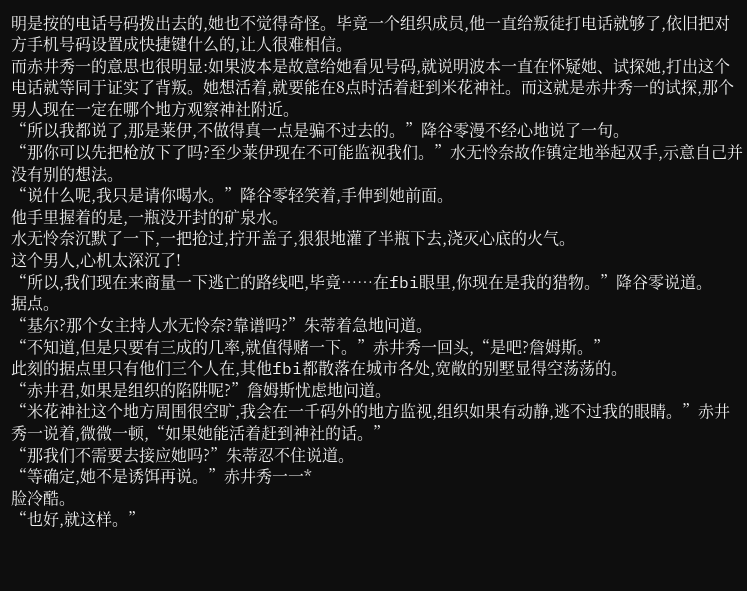明是按的电话号码拨出去的,她也不觉得奇怪。毕竟一个组织成员,他一直给叛徒打电话就够了,依旧把对方手机号码设置成快捷键什么的,让人很难相信。
而赤井秀一的意思也很明显:如果波本是故意给她看见号码,就说明波本一直在怀疑她、试探她,打出这个电话就等同于证实了背叛。她想活着,就要能在8点时活着赶到米花神社。而这就是赤井秀一的试探,那个男人现在一定在哪个地方观察神社附近。
“所以我都说了,那是莱伊,不做得真一点是骗不过去的。”降谷零漫不经心地说了一句。
“那你可以先把枪放下了吗?至少莱伊现在不可能监视我们。”水无怜奈故作镇定地举起双手,示意自己并没有别的想法。
“说什么呢,我只是请你喝水。”降谷零轻笑着,手伸到她前面。
他手里握着的是,一瓶没开封的矿泉水。
水无怜奈沉默了一下,一把抢过,拧开盖子,狠狠地灌了半瓶下去,浇灭心底的火气。
这个男人,心机太深沉了!
“所以,我们现在来商量一下逃亡的路线吧,毕竟……在fbi眼里,你现在是我的猎物。”降谷零说道。
据点。
“基尔?那个女主持人水无怜奈?靠谱吗?”朱蒂着急地问道。
“不知道,但是只要有三成的几率,就值得赌一下。”赤井秀一回头,“是吧?詹姆斯。”
此刻的据点里只有他们三个人在,其他fbi都散落在城市各处,宽敞的别墅显得空荡荡的。
“赤井君,如果是组织的陷阱呢?”詹姆斯忧虑地问道。
“米花神社这个地方周围很空旷,我会在一千码外的地方监视,组织如果有动静,逃不过我的眼睛。”赤井秀一说着,微微一顿,“如果她能活着赶到神社的话。”
“那我们不需要去接应她吗?”朱蒂忍不住说道。
“等确定,她不是诱饵再说。”赤井秀一一*
脸冷酷。
“也好,就这样。”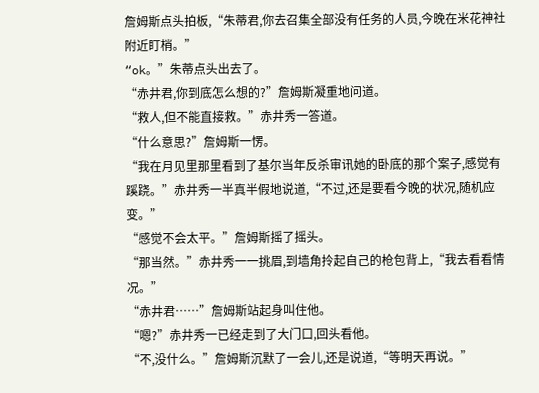詹姆斯点头拍板,“朱蒂君,你去召集全部没有任务的人员,今晚在米花神社附近盯梢。”
“ok。”朱蒂点头出去了。
“赤井君,你到底怎么想的?”詹姆斯凝重地问道。
“救人,但不能直接救。”赤井秀一答道。
“什么意思?”詹姆斯一愣。
“我在月见里那里看到了基尔当年反杀审讯她的卧底的那个案子,感觉有蹊跷。”赤井秀一半真半假地说道,“不过,还是要看今晚的状况,随机应变。”
“感觉不会太平。”詹姆斯摇了摇头。
“那当然。”赤井秀一一挑眉,到墙角拎起自己的枪包背上,“我去看看情况。”
“赤井君……”詹姆斯站起身叫住他。
“嗯?”赤井秀一已经走到了大门口,回头看他。
“不,没什么。”詹姆斯沉默了一会儿,还是说道,“等明天再说。”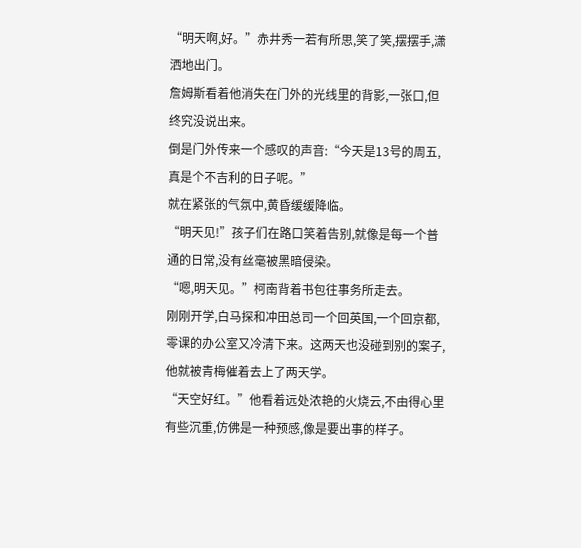“明天啊,好。”赤井秀一若有所思,笑了笑,摆摆手,潇洒地出门。
詹姆斯看着他消失在门外的光线里的背影,一张口,但终究没说出来。
倒是门外传来一个感叹的声音:“今天是13号的周五,真是个不吉利的日子呢。”
就在紧张的气氛中,黄昏缓缓降临。
“明天见!”孩子们在路口笑着告别,就像是每一个普通的日常,没有丝毫被黑暗侵染。
“嗯,明天见。”柯南背着书包往事务所走去。
刚刚开学,白马探和冲田总司一个回英国,一个回京都,零课的办公室又冷清下来。这两天也没碰到别的案子,他就被青梅催着去上了两天学。
“天空好红。”他看着远处浓艳的火烧云,不由得心里有些沉重,仿佛是一种预感,像是要出事的样子。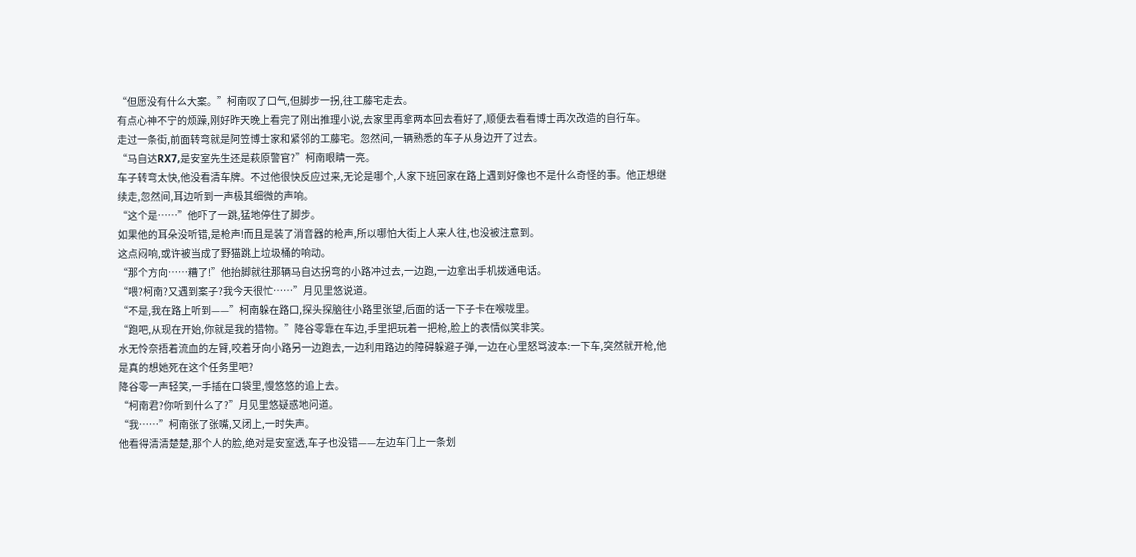“但愿没有什么大案。”柯南叹了口气,但脚步一拐,往工藤宅走去。
有点心神不宁的烦躁,刚好昨天晚上看完了刚出推理小说,去家里再拿两本回去看好了,顺便去看看博士再次改造的自行车。
走过一条街,前面转弯就是阿笠博士家和紧邻的工藤宅。忽然间,一辆熟悉的车子从身边开了过去。
“马自达RX7,是安室先生还是萩原警官?”柯南眼睛一亮。
车子转弯太快,他没看清车牌。不过他很快反应过来,无论是哪个,人家下班回家在路上遇到好像也不是什么奇怪的事。他正想继续走,忽然间,耳边听到一声极其细微的声响。
“这个是……”他吓了一跳,猛地停住了脚步。
如果他的耳朵没听错,是枪声!而且是装了消音器的枪声,所以哪怕大街上人来人往,也没被注意到。
这点闷响,或许被当成了野猫跳上垃圾桶的响动。
“那个方向……糟了!”他抬脚就往那辆马自达拐弯的小路冲过去,一边跑,一边拿出手机拨通电话。
“喂?柯南?又遇到案子?我今天很忙……”月见里悠说道。
“不是,我在路上听到——”柯南躲在路口,探头探脑往小路里张望,后面的话一下子卡在喉咙里。
“跑吧,从现在开始,你就是我的猎物。”降谷零靠在车边,手里把玩着一把枪,脸上的表情似笑非笑。
水无怜奈捂着流血的左臂,咬着牙向小路另一边跑去,一边利用路边的障碍躲避子弹,一边在心里怒骂波本:一下车,突然就开枪,他是真的想她死在这个任务里吧?
降谷零一声轻笑,一手插在口袋里,慢悠悠的追上去。
“柯南君?你听到什么了?”月见里悠疑惑地问道。
“我……”柯南张了张嘴,又闭上,一时失声。
他看得清清楚楚,那个人的脸,绝对是安室透,车子也没错——左边车门上一条划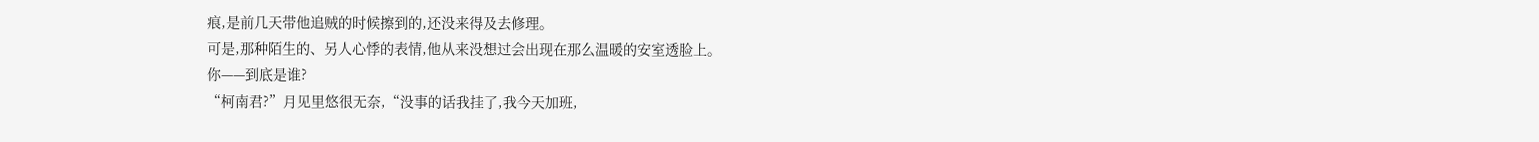痕,是前几天带他追贼的时候擦到的,还没来得及去修理。
可是,那种陌生的、另人心悸的表情,他从来没想过会出现在那么温暖的安室透脸上。
你——到底是谁?
“柯南君?”月见里悠很无奈,“没事的话我挂了,我今天加班,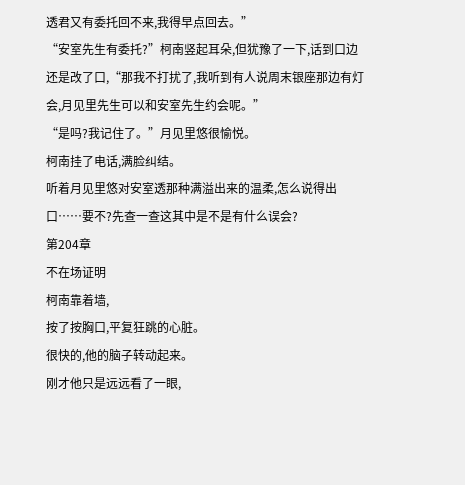透君又有委托回不来,我得早点回去。”
“安室先生有委托?”柯南竖起耳朵,但犹豫了一下,话到口边还是改了口,“那我不打扰了,我听到有人说周末银座那边有灯会,月见里先生可以和安室先生约会呢。”
“是吗?我记住了。”月见里悠很愉悦。
柯南挂了电话,满脸纠结。
听着月见里悠对安室透那种满溢出来的温柔,怎么说得出口……要不?先查一查这其中是不是有什么误会?
第204章
不在场证明
柯南靠着墙,
按了按胸口,平复狂跳的心脏。
很快的,他的脑子转动起来。
刚才他只是远远看了一眼,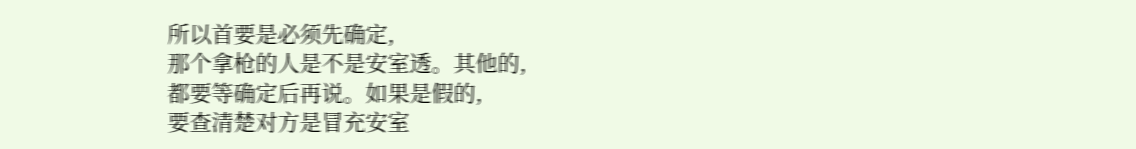所以首要是必须先确定,
那个拿枪的人是不是安室透。其他的,
都要等确定后再说。如果是假的,
要查清楚对方是冒充安室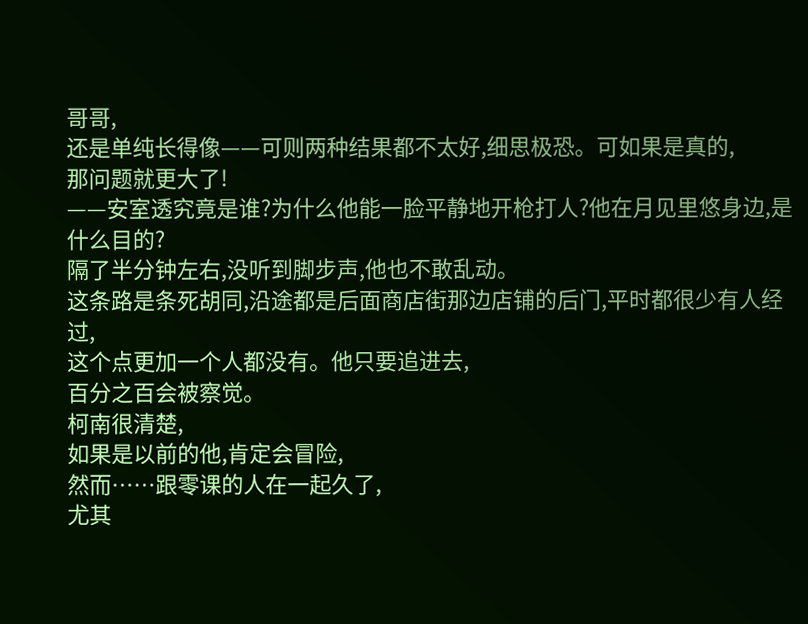哥哥,
还是单纯长得像——可则两种结果都不太好,细思极恐。可如果是真的,
那问题就更大了!
——安室透究竟是谁?为什么他能一脸平静地开枪打人?他在月见里悠身边,是什么目的?
隔了半分钟左右,没听到脚步声,他也不敢乱动。
这条路是条死胡同,沿途都是后面商店街那边店铺的后门,平时都很少有人经过,
这个点更加一个人都没有。他只要追进去,
百分之百会被察觉。
柯南很清楚,
如果是以前的他,肯定会冒险,
然而……跟零课的人在一起久了,
尤其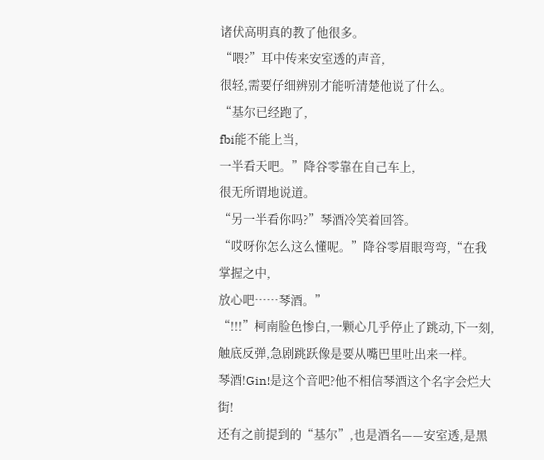诸伏高明真的教了他很多。
“喂?”耳中传来安室透的声音,
很轻,需要仔细辨别才能听清楚他说了什么。
“基尔已经跑了,
fbi能不能上当,
一半看天吧。”降谷零靠在自己车上,
很无所谓地说道。
“另一半看你吗?”琴酒冷笑着回答。
“哎呀你怎么这么懂呢。”降谷零眉眼弯弯,“在我掌握之中,
放心吧……琴酒。”
“!!!”柯南脸色惨白,一颗心几乎停止了跳动,下一刻,触底反弹,急剧跳跃像是要从嘴巴里吐出来一样。
琴酒!Gin!是这个音吧?他不相信琴酒这个名字会烂大街!
还有之前提到的“基尔”,也是酒名——安室透,是黑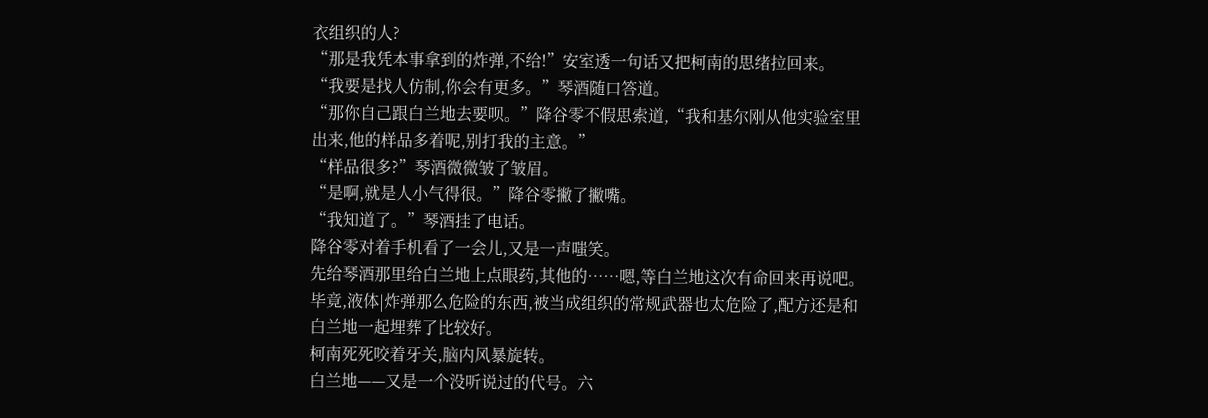衣组织的人?
“那是我凭本事拿到的炸弹,不给!”安室透一句话又把柯南的思绪拉回来。
“我要是找人仿制,你会有更多。”琴酒随口答道。
“那你自己跟白兰地去要呗。”降谷零不假思索道,“我和基尔刚从他实验室里出来,他的样品多着呢,别打我的主意。”
“样品很多?”琴酒微微皱了皱眉。
“是啊,就是人小气得很。”降谷零撇了撇嘴。
“我知道了。”琴酒挂了电话。
降谷零对着手机看了一会儿,又是一声嗤笑。
先给琴酒那里给白兰地上点眼药,其他的……嗯,等白兰地这次有命回来再说吧。毕竟,液体|炸弹那么危险的东西,被当成组织的常规武器也太危险了,配方还是和白兰地一起埋葬了比较好。
柯南死死咬着牙关,脑内风暴旋转。
白兰地——又是一个没听说过的代号。六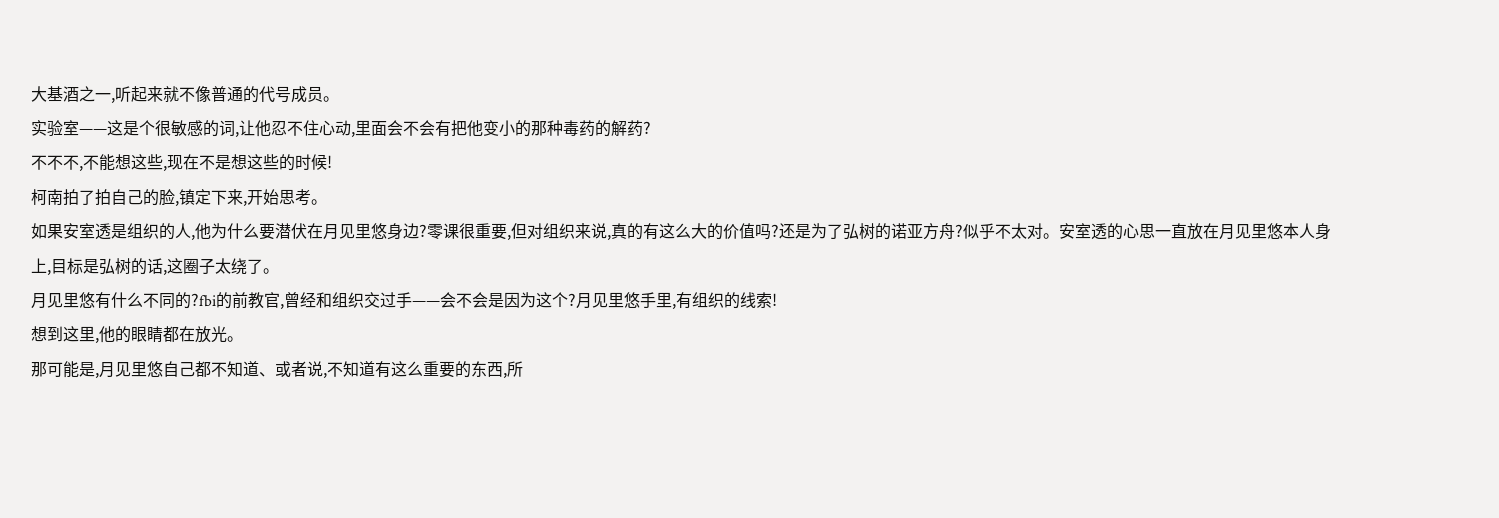大基酒之一,听起来就不像普通的代号成员。
实验室——这是个很敏感的词,让他忍不住心动,里面会不会有把他变小的那种毒药的解药?
不不不,不能想这些,现在不是想这些的时候!
柯南拍了拍自己的脸,镇定下来,开始思考。
如果安室透是组织的人,他为什么要潜伏在月见里悠身边?零课很重要,但对组织来说,真的有这么大的价值吗?还是为了弘树的诺亚方舟?似乎不太对。安室透的心思一直放在月见里悠本人身上,目标是弘树的话,这圈子太绕了。
月见里悠有什么不同的?fbi的前教官,曾经和组织交过手——会不会是因为这个?月见里悠手里,有组织的线索!
想到这里,他的眼睛都在放光。
那可能是,月见里悠自己都不知道、或者说,不知道有这么重要的东西,所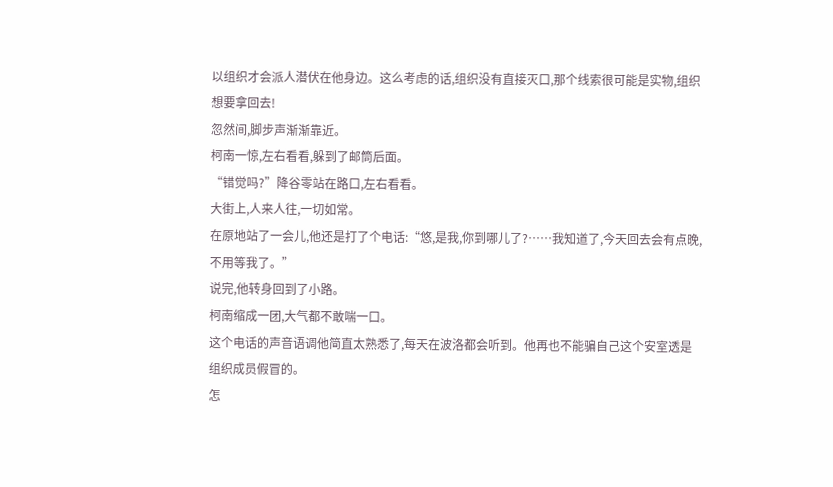以组织才会派人潜伏在他身边。这么考虑的话,组织没有直接灭口,那个线索很可能是实物,组织想要拿回去!
忽然间,脚步声渐渐靠近。
柯南一惊,左右看看,躲到了邮筒后面。
“错觉吗?”降谷零站在路口,左右看看。
大街上,人来人往,一切如常。
在原地站了一会儿,他还是打了个电话:“悠,是我,你到哪儿了?……我知道了,今天回去会有点晚,不用等我了。”
说完,他转身回到了小路。
柯南缩成一团,大气都不敢喘一口。
这个电话的声音语调他简直太熟悉了,每天在波洛都会听到。他再也不能骗自己这个安室透是组织成员假冒的。
怎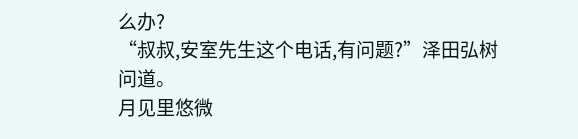么办?
“叔叔,安室先生这个电话,有问题?”泽田弘树问道。
月见里悠微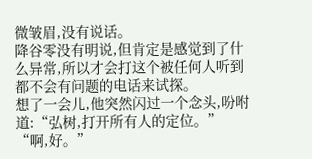微皱眉,没有说话。
降谷零没有明说,但肯定是感觉到了什么异常,所以才会打这个被任何人听到都不会有问题的电话来试探。
想了一会儿,他突然闪过一个念头,吩咐道:“弘树,打开所有人的定位。”
“啊,好。”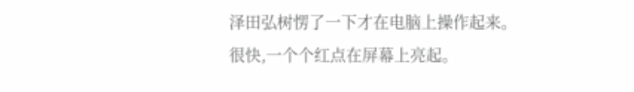泽田弘树愣了一下才在电脑上操作起来。
很快,一个个红点在屏幕上亮起。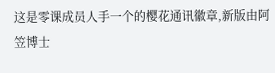这是零课成员人手一个的樱花通讯徽章,新版由阿笠博士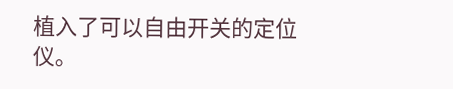植入了可以自由开关的定位仪。